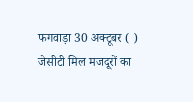फगवाड़ा 30 अक्टूबर ( ) जेसीटी मिल मजदूरों का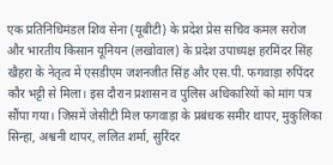एक प्रतिनिधिमंडल शिव सेना (यूबीटी) के प्रदेश प्रेस सचिव कमल सरोज और भारतीय किसान यूनियन (लखोवाल) के प्रदेश उपाध्यक्ष हरमिंदर सिंह खैहरा के नेतृत्व में एसडीएम जशनजीत सिंह और एस.पी. फगवाड़ा रुपिंदर कौर भट्टी से मिला। इस दौरान प्रशासन व पुलिस अधिकारियों को मांग पत्र सौंपा गया। जिसमें जेसीटी मिल फगवाड़ा के प्रबंधक समीर थापर, मुकुलिका सिन्हा, अश्वनी थापर, ललित शर्मा, सुरिंदर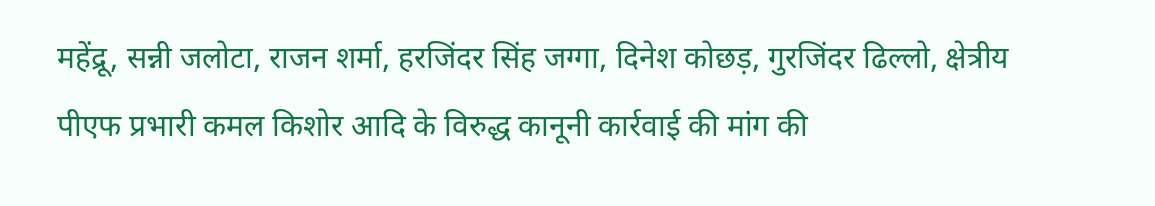महेंद्रू, सन्नी जलोटा, राजन शर्मा, हरजिंदर सिंह जग्गा, दिनेश कोछड़, गुरजिंदर ढिल्लो, क्षेत्रीय पीएफ प्रभारी कमल किशोर आदि के विरुद्ध कानूनी कार्रवाई की मांग की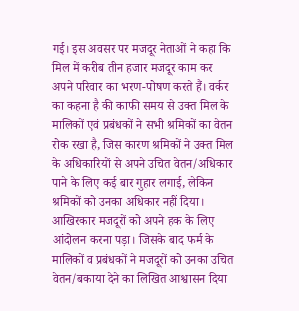गई। इस अवसर पर मजदूर नेताओं ने कहा कि मिल में करीब तीन हजार मजदूर काम कर अपने परिवार का भरण-पोषण करते हैं। वर्कर का कहना है की काफी समय से उक्त मिल के मालिकों एवं प्रबंधकों ने सभी श्रमिकों का वेतन रोक रखा है, जिस कारण श्रमिकों ने उक्त मिल के अधिकारियों से अपने उचित वेतन/अधिकार पाने के लिए कई बार गुहार लगाई, लेकिन श्रमिकों को उनका अधिकार नहीं दिया। आखिरकार मजदूरों को अपने हक के लिए आंदोलन करना पड़ा। जिसके बाद फर्म के मालिकों व प्रबंधकों ने मजदूरों को उनका उचित वेतन/बकाया देने का लिखित आश्वासन दिया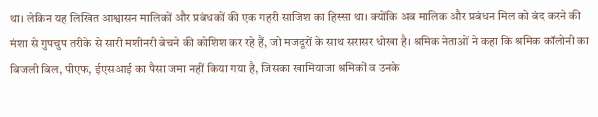था। लेकिन यह लिखित आश्वासन मालिकों और प्रबंधकों की एक गहरी साजिश का हिस्सा था। क्योंकि अब मालिक और प्रबंधन मिल को बंद करने की मंशा से गुपचुप तरीके से सारी मशीनरी बेचने की कोशिश कर रहे हैं, जो मजदूरों के साथ सरासर धोखा है। श्रमिक नेताओं ने कहा कि श्रमिक कॉलोनी का बिजली बिल, पीएफ, ईएसआई का पैसा जमा नहीं किया गया है, जिसका खामियाजा श्रमिकों व उनके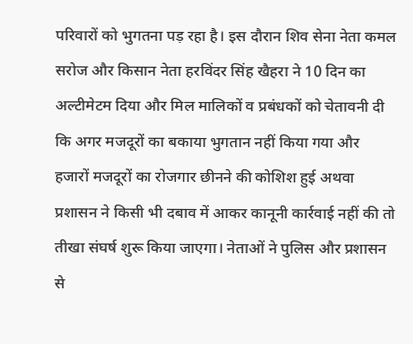परिवारों को भुगतना पड़ रहा है। इस दौरान शिव सेना नेता कमल सरोज और किसान नेता हरविंदर सिंह खैहरा ने 10 दिन का अल्टीमेटम दिया और मिल मालिकों व प्रबंधकों को चेतावनी दी कि अगर मजदूरों का बकाया भुगतान नहीं किया गया और हजारों मजदूरों का रोजगार छीनने की कोशिश हुई अथवा प्रशासन ने किसी भी दबाव में आकर कानूनी कार्रवाई नहीं की तो तीखा संघर्ष शुरू किया जाएगा। नेताओं ने पुलिस और प्रशासन से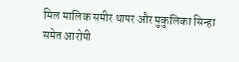मिल मालिक समीर थापर और मुकुलिका सिन्हा समेत आरोपी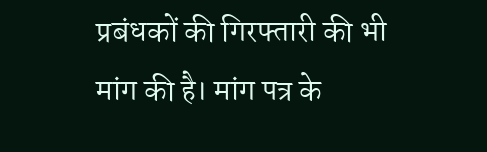प्रबंधकों की गिरफ्तारी की भी मांग की है। मांग पत्र के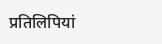प्रतिलिपियां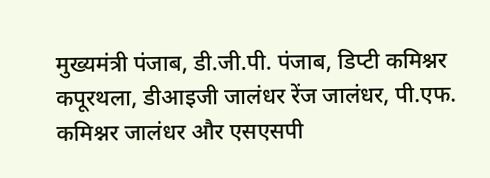मुख्यमंत्री पंजाब, डी.जी.पी. पंजाब, डिप्टी कमिश्नर कपूरथला, डीआइजी जालंधर रेंज जालंधर, पी.एफ. कमिश्नर जालंधर और एसएसपी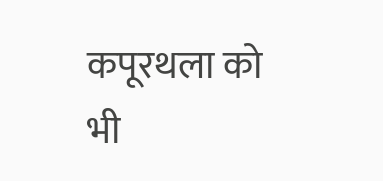कपूरथला को भी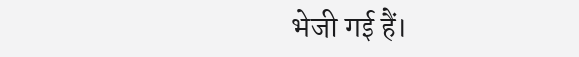भेजी गई हैं।